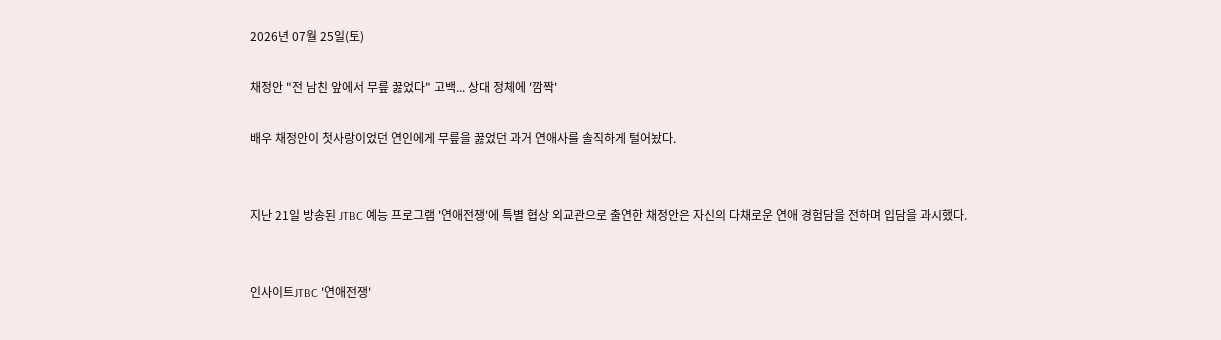2026년 07월 25일(토)

채정안 "전 남친 앞에서 무릎 꿇었다" 고백... 상대 정체에 '깜짝'

배우 채정안이 첫사랑이었던 연인에게 무릎을 꿇었던 과거 연애사를 솔직하게 털어놨다.


지난 21일 방송된 JTBC 예능 프로그램 '연애전쟁'에 특별 협상 외교관으로 출연한 채정안은 자신의 다채로운 연애 경험담을 전하며 입담을 과시했다.


인사이트JTBC '연애전쟁'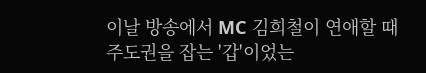이날 방송에서 MC 김희철이 연애할 때 주도권을 잡는 '갑'이었는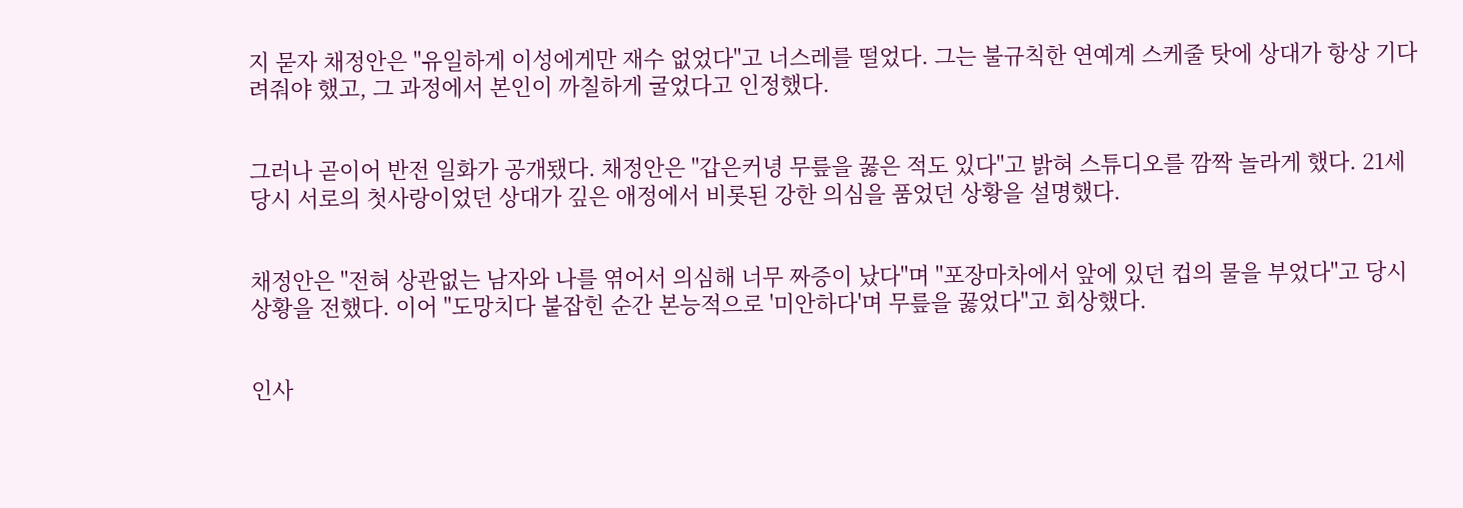지 묻자 채정안은 "유일하게 이성에게만 재수 없었다"고 너스레를 떨었다. 그는 불규칙한 연예계 스케줄 탓에 상대가 항상 기다려줘야 했고, 그 과정에서 본인이 까칠하게 굴었다고 인정했다.


그러나 곧이어 반전 일화가 공개됐다. 채정안은 "갑은커녕 무릎을 꿇은 적도 있다"고 밝혀 스튜디오를 깜짝 놀라게 했다. 21세 당시 서로의 첫사랑이었던 상대가 깊은 애정에서 비롯된 강한 의심을 품었던 상황을 설명했다.


채정안은 "전혀 상관없는 남자와 나를 엮어서 의심해 너무 짜증이 났다"며 "포장마차에서 앞에 있던 컵의 물을 부었다"고 당시 상황을 전했다. 이어 "도망치다 붙잡힌 순간 본능적으로 '미안하다'며 무릎을 꿇었다"고 회상했다.


인사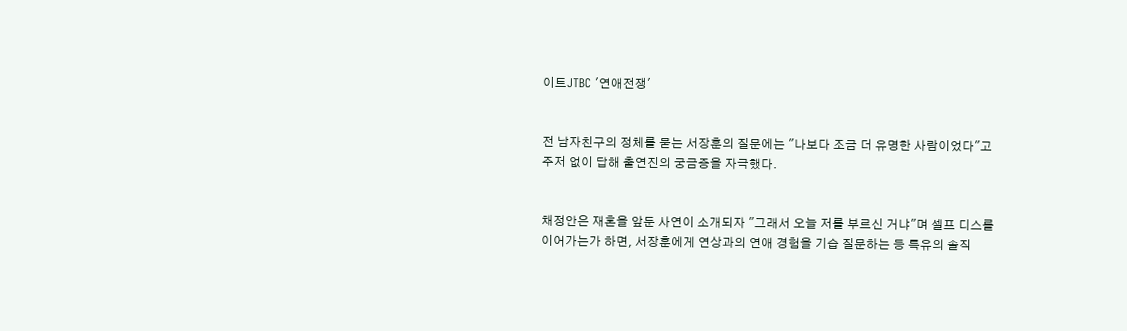이트JTBC '연애전쟁'


전 남자친구의 정체를 묻는 서장훈의 질문에는 "나보다 조금 더 유명한 사람이었다"고 주저 없이 답해 출연진의 궁금증을 자극했다.


채정안은 재혼을 앞둔 사연이 소개되자 "그래서 오늘 저를 부르신 거냐"며 셀프 디스를 이어가는가 하면, 서장훈에게 연상과의 연애 경험을 기습 질문하는 등 특유의 솔직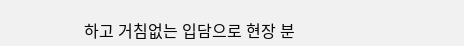하고 거침없는 입담으로 현장 분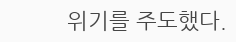위기를 주도했다.